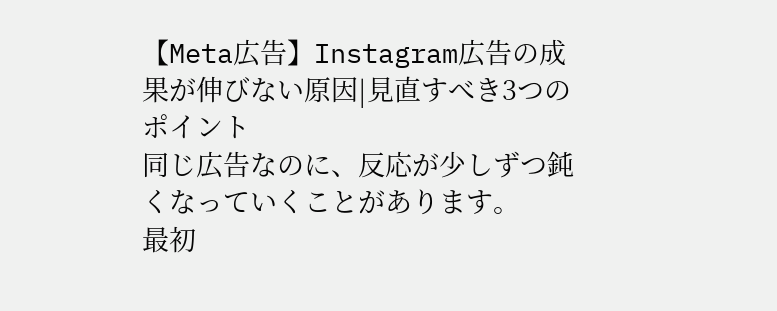【Meta広告】Instagram広告の成果が伸びない原因|見直すべき3つのポイント
同じ広告なのに、反応が少しずつ鈍くなっていくことがあります。
最初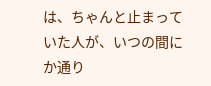は、ちゃんと止まっていた人が、いつの間にか通り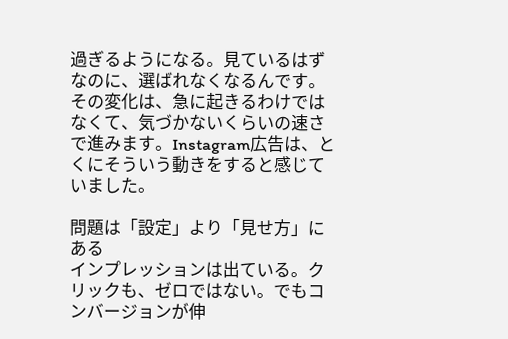過ぎるようになる。見ているはずなのに、選ばれなくなるんです。
その変化は、急に起きるわけではなくて、気づかないくらいの速さで進みます。Instagram広告は、とくにそういう動きをすると感じていました。

問題は「設定」より「見せ方」にある
インプレッションは出ている。クリックも、ゼロではない。でもコンバージョンが伸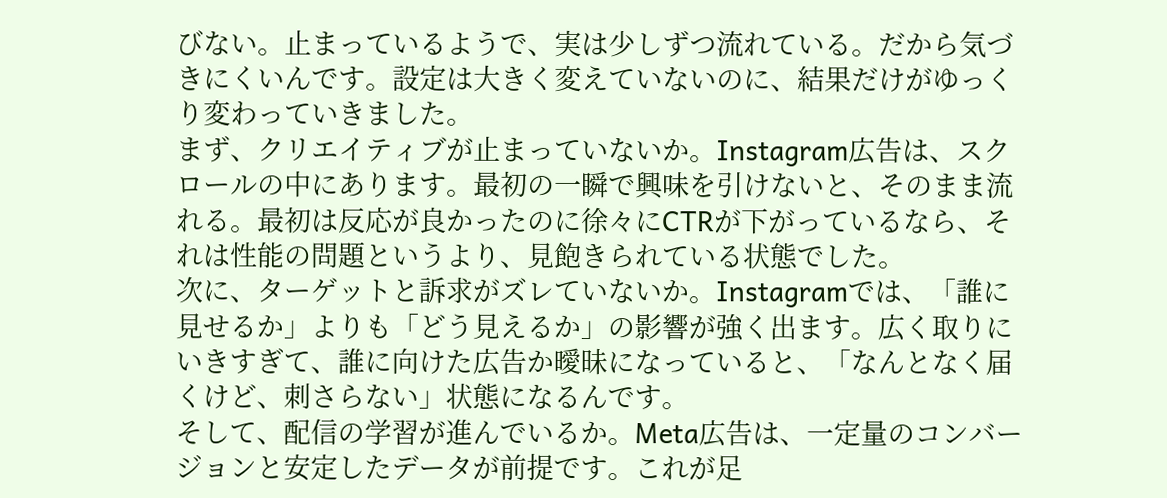びない。止まっているようで、実は少しずつ流れている。だから気づきにくいんです。設定は大きく変えていないのに、結果だけがゆっくり変わっていきました。
まず、クリエイティブが止まっていないか。Instagram広告は、スクロールの中にあります。最初の一瞬で興味を引けないと、そのまま流れる。最初は反応が良かったのに徐々にCTRが下がっているなら、それは性能の問題というより、見飽きられている状態でした。
次に、ターゲットと訴求がズレていないか。Instagramでは、「誰に見せるか」よりも「どう見えるか」の影響が強く出ます。広く取りにいきすぎて、誰に向けた広告か曖昧になっていると、「なんとなく届くけど、刺さらない」状態になるんです。
そして、配信の学習が進んでいるか。Meta広告は、一定量のコンバージョンと安定したデータが前提です。これが足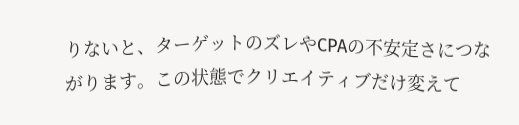りないと、ターゲットのズレやCPAの不安定さにつながります。この状態でクリエイティブだけ変えて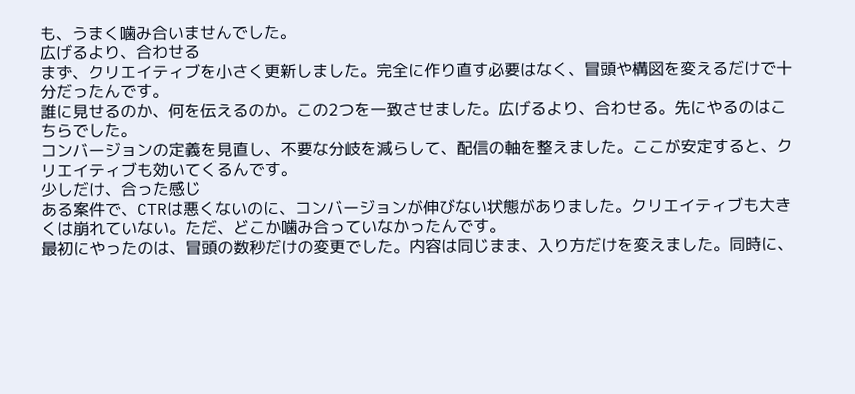も、うまく噛み合いませんでした。
広げるより、合わせる
まず、クリエイティブを小さく更新しました。完全に作り直す必要はなく、冒頭や構図を変えるだけで十分だったんです。
誰に見せるのか、何を伝えるのか。この2つを一致させました。広げるより、合わせる。先にやるのはこちらでした。
コンバージョンの定義を見直し、不要な分岐を減らして、配信の軸を整えました。ここが安定すると、クリエイティブも効いてくるんです。
少しだけ、合った感じ
ある案件で、CTRは悪くないのに、コンバージョンが伸びない状態がありました。クリエイティブも大きくは崩れていない。ただ、どこか噛み合っていなかったんです。
最初にやったのは、冒頭の数秒だけの変更でした。内容は同じまま、入り方だけを変えました。同時に、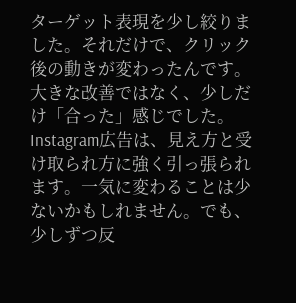ターゲット表現を少し絞りました。それだけで、クリック後の動きが変わったんです。
大きな改善ではなく、少しだけ「合った」感じでした。Instagram広告は、見え方と受け取られ方に強く引っ張られます。一気に変わることは少ないかもしれません。でも、少しずつ反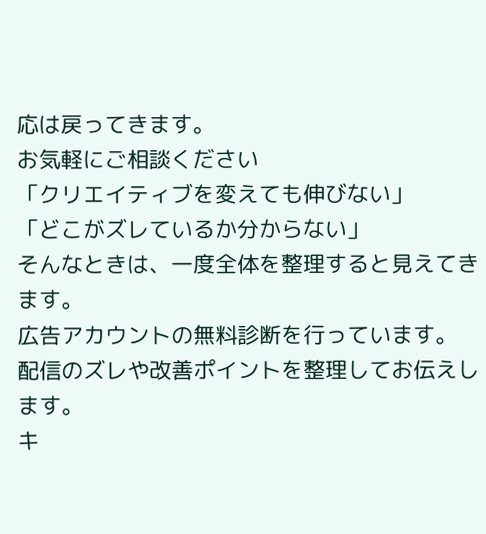応は戻ってきます。
お気軽にご相談ください
「クリエイティブを変えても伸びない」
「どこがズレているか分からない」
そんなときは、一度全体を整理すると見えてきます。
広告アカウントの無料診断を行っています。
配信のズレや改善ポイントを整理してお伝えします。
キ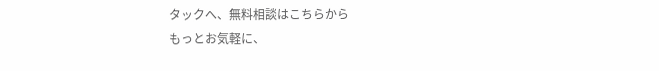タックへ、無料相談はこちらから
もっとお気軽に、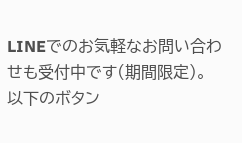LINEでのお気軽なお問い合わせも受付中です(期間限定)。
以下のボタン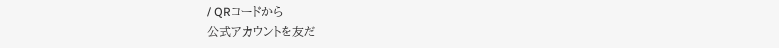/ QRコードから
公式アカウントを友だ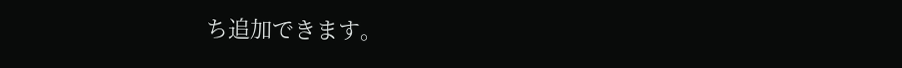ち追加できます。